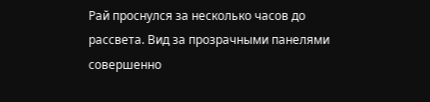Рай проснулся за несколько часов до рассвета. Вид за прозрачными панелями совершенно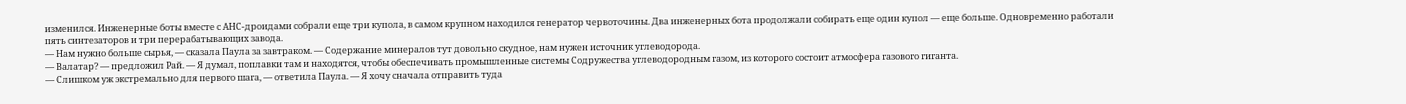изменился. Инженерные боты вместе с АНС-дроидами собрали еще три купола, в самом крупном находился генератор червоточины. Два инженерных бота продолжали собирать еще один купол — еще больше. Одновременно работали пять синтезаторов и три перерабатывающих завода.
— Нам нужно больше сырья, — сказала Паула за завтраком. — Содержание минералов тут довольно скудное, нам нужен источник углеводорода.
— Валатар? — предложил Рай. — Я думал, поплавки там и находятся, чтобы обеспечивать промышленные системы Содружества углеводородным газом, из которого состоит атмосфера газового гиганта.
— Слишком уж экстремально для первого шага, — ответила Паула. — Я хочу сначала отправить туда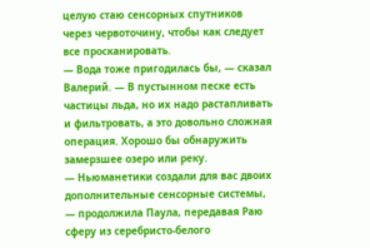целую стаю сенсорных спутников через червоточину, чтобы как следует все просканировать.
— Вода тоже пригодилась бы, — сказал Валерий. — В пустынном песке есть частицы льда, но их надо растапливать и фильтровать, а это довольно сложная операция. Хорошо бы обнаружить замерзшее озеро или реку.
— Ньюманетики создали для вас двоих дополнительные сенсорные системы, — продолжила Паула, передавая Раю сферу из серебристо-белого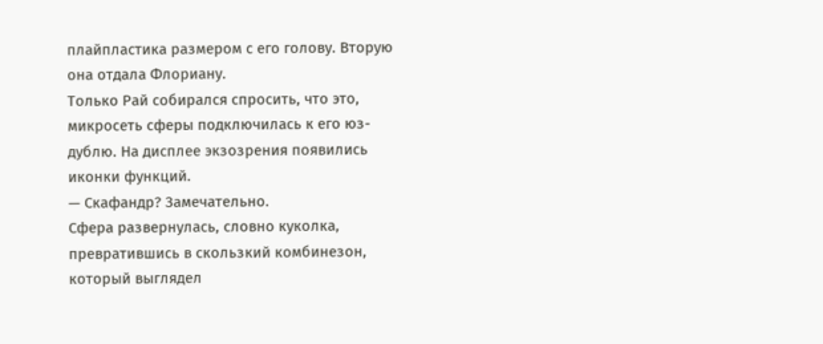плайпластика размером с его голову. Вторую она отдала Флориану.
Только Рай собирался спросить, что это, микросеть сферы подключилась к его юз-дублю. На дисплее экзозрения появились иконки функций.
— Скафандр? Замечательно.
Сфера развернулась, словно куколка, превратившись в скользкий комбинезон, который выглядел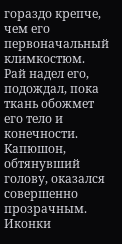гораздо крепче, чем его первоначальный климкостюм. Рай надел его, подождал, пока ткань обожмет его тело и конечности. Капюшон, обтянувший голову, оказался совершенно прозрачным. Иконки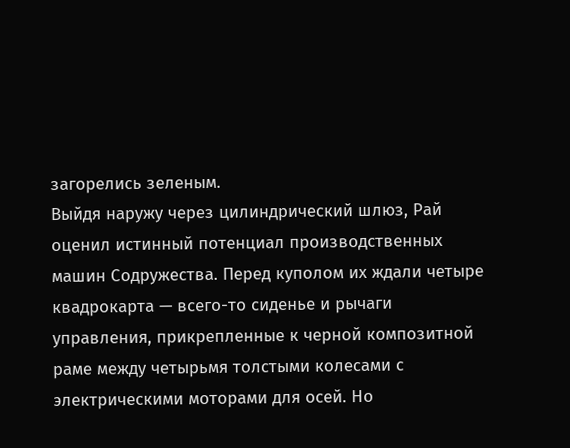загорелись зеленым.
Выйдя наружу через цилиндрический шлюз, Рай оценил истинный потенциал производственных машин Содружества. Перед куполом их ждали четыре квадрокарта — всего-то сиденье и рычаги управления, прикрепленные к черной композитной раме между четырьмя толстыми колесами с электрическими моторами для осей. Но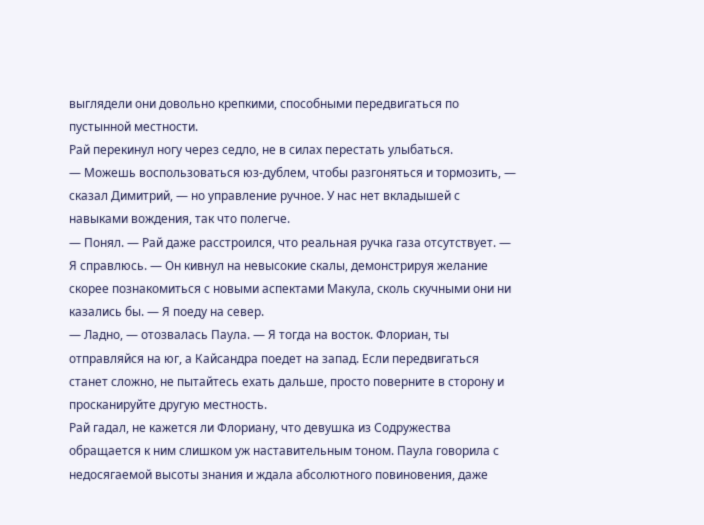выглядели они довольно крепкими, способными передвигаться по пустынной местности.
Рай перекинул ногу через седло, не в силах перестать улыбаться.
— Можешь воспользоваться юз-дублем, чтобы разгоняться и тормозить, — сказал Димитрий, — но управление ручное. У нас нет вкладышей с навыками вождения, так что полегче.
— Понял. — Рай даже расстроился, что реальная ручка газа отсутствует. — Я справлюсь. — Он кивнул на невысокие скалы, демонстрируя желание скорее познакомиться с новыми аспектами Макула, сколь скучными они ни казались бы. — Я поеду на север.
— Ладно, — отозвалась Паула. — Я тогда на восток. Флориан, ты отправляйся на юг, а Кайсандра поедет на запад. Если передвигаться станет сложно, не пытайтесь ехать дальше, просто поверните в сторону и просканируйте другую местность.
Рай гадал, не кажется ли Флориану, что девушка из Содружества обращается к ним слишком уж наставительным тоном. Паула говорила с недосягаемой высоты знания и ждала абсолютного повиновения, даже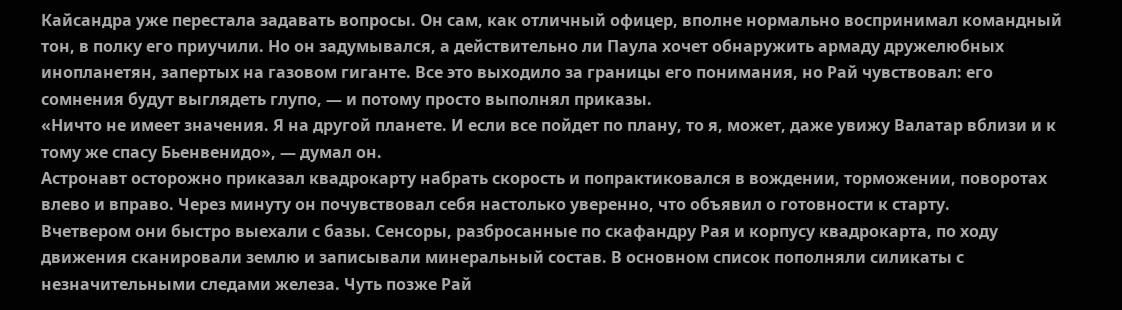Кайсандра уже перестала задавать вопросы. Он сам, как отличный офицер, вполне нормально воспринимал командный тон, в полку его приучили. Но он задумывался, а действительно ли Паула хочет обнаружить армаду дружелюбных инопланетян, запертых на газовом гиганте. Все это выходило за границы его понимания, но Рай чувствовал: его сомнения будут выглядеть глупо, — и потому просто выполнял приказы.
«Ничто не имеет значения. Я на другой планете. И если все пойдет по плану, то я, может, даже увижу Валатар вблизи и к тому же спасу Бьенвенидо», — думал он.
Астронавт осторожно приказал квадрокарту набрать скорость и попрактиковался в вождении, торможении, поворотах влево и вправо. Через минуту он почувствовал себя настолько уверенно, что объявил о готовности к старту.
Вчетвером они быстро выехали с базы. Сенсоры, разбросанные по скафандру Рая и корпусу квадрокарта, по ходу движения сканировали землю и записывали минеральный состав. В основном список пополняли силикаты с незначительными следами железа. Чуть позже Рай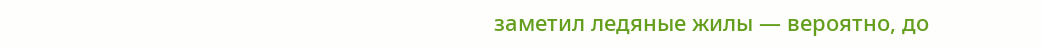заметил ледяные жилы — вероятно, до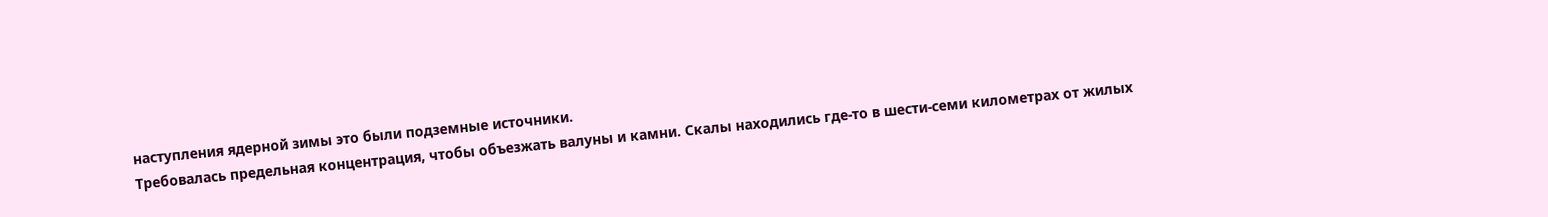наступления ядерной зимы это были подземные источники.
Требовалась предельная концентрация, чтобы объезжать валуны и камни. Скалы находились где-то в шести-семи километрах от жилых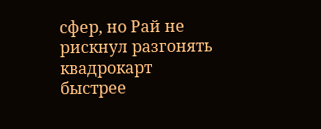сфер, но Рай не рискнул разгонять квадрокарт быстрее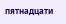пятнадцати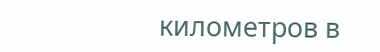километров в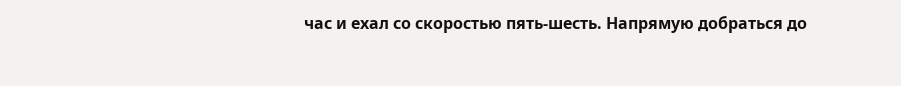час и ехал со скоростью пять-шесть. Напрямую добраться до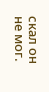скал он не мог.